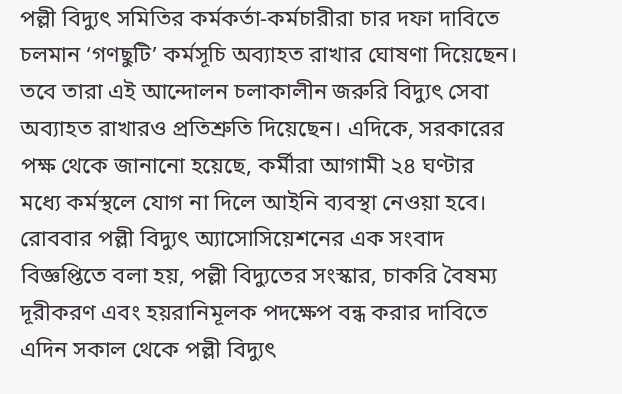পল্লী বিদ্যুৎ সমিতির কর্মকর্তা-কর্মচারীরা চার দফা দাবিতে চলমান ‘গণছুটি’ কর্মসূচি অব্যাহত রাখার ঘোষণা দিয়েছেন। তবে তারা এই আন্দোলন চলাকালীন জরুরি বিদ্যুৎ সেবা অব্যাহত রাখারও প্রতিশ্রুতি দিয়েছেন। এদিকে, সরকারের পক্ষ থেকে জানানো হয়েছে, কর্মীরা আগামী ২৪ ঘণ্টার মধ্যে কর্মস্থলে যোগ না দিলে আইনি ব্যবস্থা নেওয়া হবে।
রোববার পল্লী বিদ্যুৎ অ্যাসোসিয়েশনের এক সংবাদ বিজ্ঞপ্তিতে বলা হয়, পল্লী বিদ্যুতের সংস্কার, চাকরি বৈষম্য দূরীকরণ এবং হয়রানিমূলক পদক্ষেপ বন্ধ করার দাবিতে এদিন সকাল থেকে পল্লী বিদ্যুৎ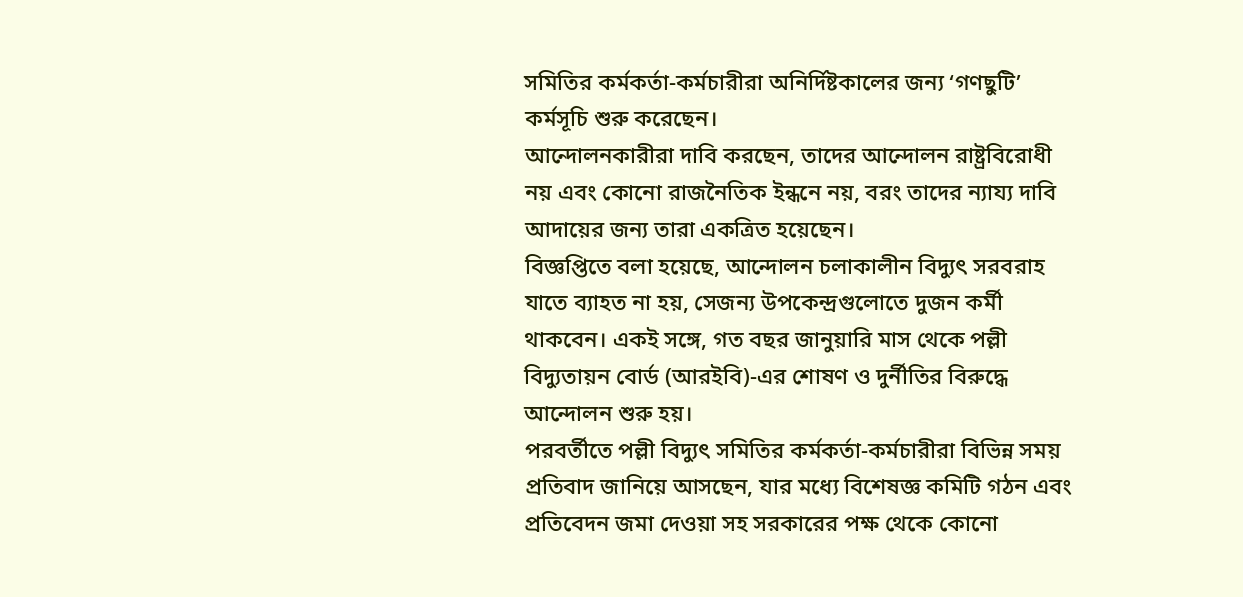সমিতির কর্মকর্তা-কর্মচারীরা অনির্দিষ্টকালের জন্য ‘গণছুটি’ কর্মসূচি শুরু করেছেন।
আন্দোলনকারীরা দাবি করছেন, তাদের আন্দোলন রাষ্ট্রবিরোধী নয় এবং কোনো রাজনৈতিক ইন্ধনে নয়, বরং তাদের ন্যায্য দাবি আদায়ের জন্য তারা একত্রিত হয়েছেন।
বিজ্ঞপ্তিতে বলা হয়েছে, আন্দোলন চলাকালীন বিদ্যুৎ সরবরাহ যাতে ব্যাহত না হয়, সেজন্য উপকেন্দ্রগুলোতে দুজন কর্মী থাকবেন। একই সঙ্গে, গত বছর জানুয়ারি মাস থেকে পল্লী বিদ্যুতায়ন বোর্ড (আরইবি)-এর শোষণ ও দুর্নীতির বিরুদ্ধে আন্দোলন শুরু হয়।
পরবর্তীতে পল্লী বিদ্যুৎ সমিতির কর্মকর্তা-কর্মচারীরা বিভিন্ন সময় প্রতিবাদ জানিয়ে আসছেন, যার মধ্যে বিশেষজ্ঞ কমিটি গঠন এবং প্রতিবেদন জমা দেওয়া সহ সরকারের পক্ষ থেকে কোনো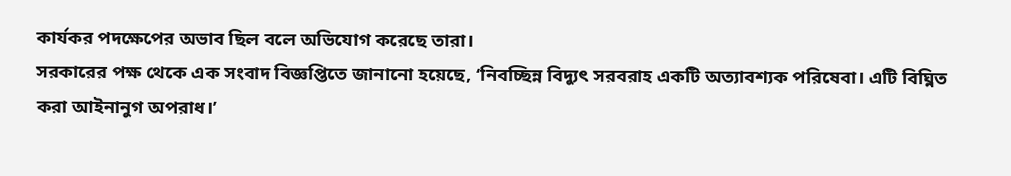কার্যকর পদক্ষেপের অভাব ছিল বলে অভিযোগ করেছে তারা।
সরকারের পক্ষ থেকে এক সংবাদ বিজ্ঞপ্তিতে জানানো হয়েছে, ‘নিবচ্ছিন্ন বিদ্যুৎ সরবরাহ একটি অত্যাবশ্যক পরিষেবা। এটি বিঘ্নিত করা আইনানুগ অপরাধ।’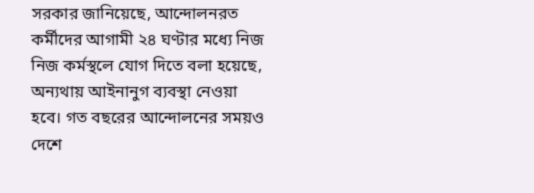সরকার জানিয়েছে, আন্দোলনরত কর্মীদের আগামী ২৪ ঘণ্টার মধ্যে নিজ নিজ কর্মস্থলে যোগ দিতে বলা হয়েছে, অন্যথায় আইনানুগ ব্যবস্থা নেওয়া হবে। গত বছরের আন্দোলনের সময়ও দেশে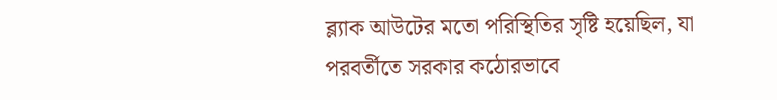ব্ল্যাক আউটের মতো পরিস্থিতির সৃষ্টি হয়েছিল, যা পরবর্তীতে সরকার কঠোরভাবে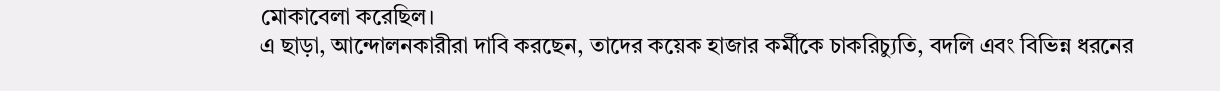মোকাবেলা করেছিল।
এ ছাড়া, আন্দোলনকারীরা দাবি করছেন, তাদের কয়েক হাজার কর্মীকে চাকরিচ্যুতি, বদলি এবং বিভিন্ন ধরনের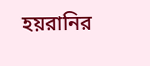হয়রানির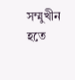সম্মুখীন হতে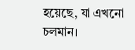হয়েছে, যা এখনো চলমান।